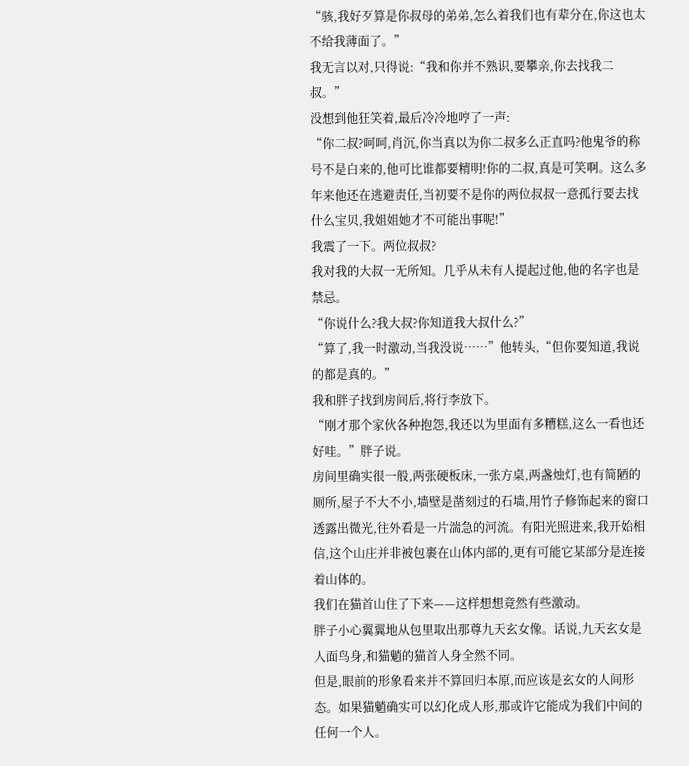“骇,我好歹算是你叔母的弟弟,怎么着我们也有辈分在,你这也太不给我薄面了。”
我无言以对,只得说:“我和你并不熟识,要攀亲,你去找我二叔。”
没想到他狂笑着,最后冷冷地哼了一声:
“你二叔?呵呵,肖沉,你当真以为你二叔多么正直吗?他鬼爷的称号不是白来的,他可比谁都要精明!你的二叔,真是可笑啊。这么多年来他还在逃避责任,当初要不是你的两位叔叔一意孤行要去找什么宝贝,我姐姐她才不可能出事呢!”
我震了一下。两位叔叔?
我对我的大叔一无所知。几乎从未有人提起过他,他的名字也是禁忌。
“你说什么?我大叔?你知道我大叔什么?”
“算了,我一时激动,当我没说……”他转头,“但你要知道,我说的都是真的。”
我和胖子找到房间后,将行李放下。
“刚才那个家伙各种抱怨,我还以为里面有多糟糕,这么一看也还好哇。”胖子说。
房间里确实很一般,两张硬板床,一张方桌,两盏烛灯,也有简陋的厕所,屋子不大不小,墙壁是凿刻过的石墙,用竹子修饰起来的窗口透露出微光,往外看是一片湍急的河流。有阳光照进来,我开始相信,这个山庄并非被包裹在山体内部的,更有可能它某部分是连接着山体的。
我们在猫首山住了下来——这样想想竟然有些激动。
胖子小心翼翼地从包里取出那尊九天玄女像。话说,九天玄女是人面鸟身,和猫魈的猫首人身全然不同。
但是,眼前的形象看来并不算回归本原,而应该是玄女的人间形态。如果猫魈确实可以幻化成人形,那或许它能成为我们中间的任何一个人。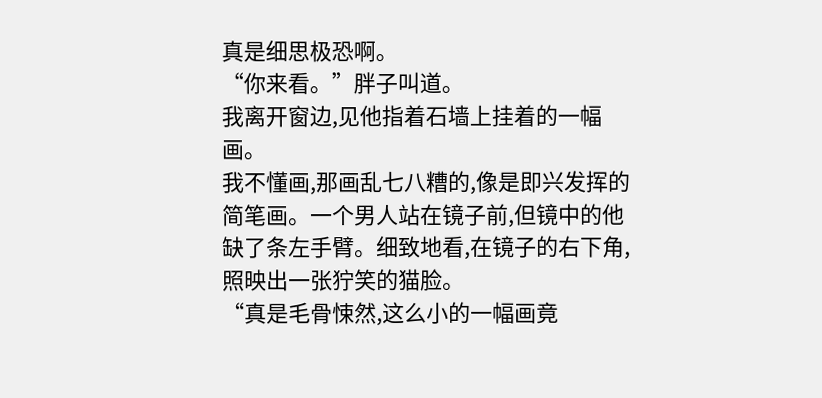真是细思极恐啊。
“你来看。”胖子叫道。
我离开窗边,见他指着石墙上挂着的一幅画。
我不懂画,那画乱七八糟的,像是即兴发挥的简笔画。一个男人站在镜子前,但镜中的他缺了条左手臂。细致地看,在镜子的右下角,照映出一张狞笑的猫脸。
“真是毛骨悚然,这么小的一幅画竟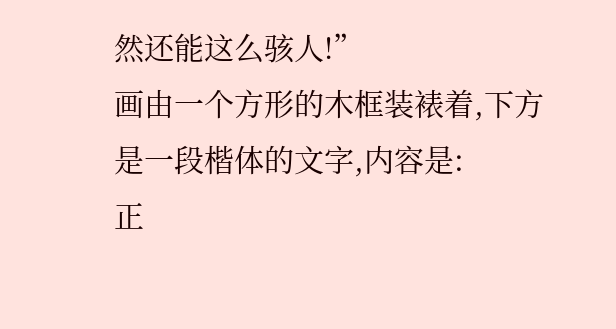然还能这么骇人!”
画由一个方形的木框装裱着,下方是一段楷体的文字,内容是:
正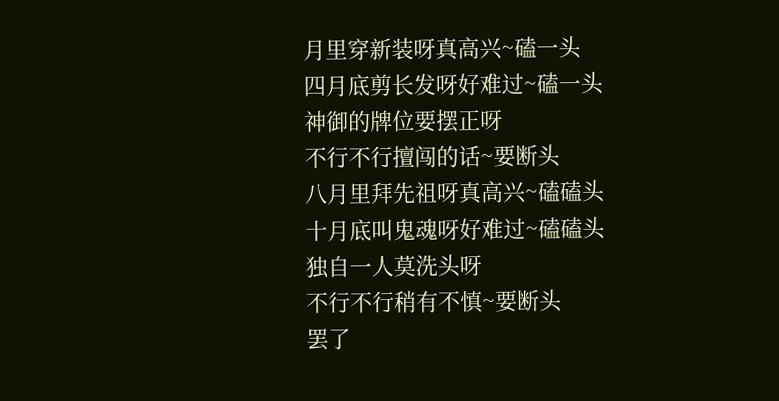月里穿新装呀真高兴~磕一头
四月底剪长发呀好难过~磕一头
神御的牌位要摆正呀
不行不行擅闯的话~要断头
八月里拜先祖呀真高兴~磕磕头
十月底叫鬼魂呀好难过~磕磕头
独自一人莫洗头呀
不行不行稍有不慎~要断头
罢了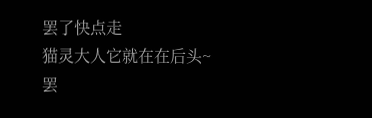罢了快点走
猫灵大人它就在在后头~
罢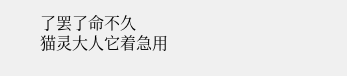了罢了命不久
猫灵大人它着急用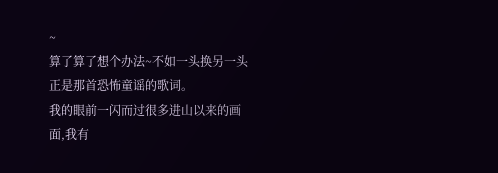~
算了算了想个办法~不如一头换另一头
正是那首恐怖童谣的歌词。
我的眼前一闪而过很多进山以来的画面,我有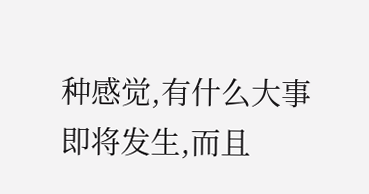种感觉,有什么大事即将发生,而且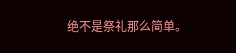绝不是祭礼那么简单。